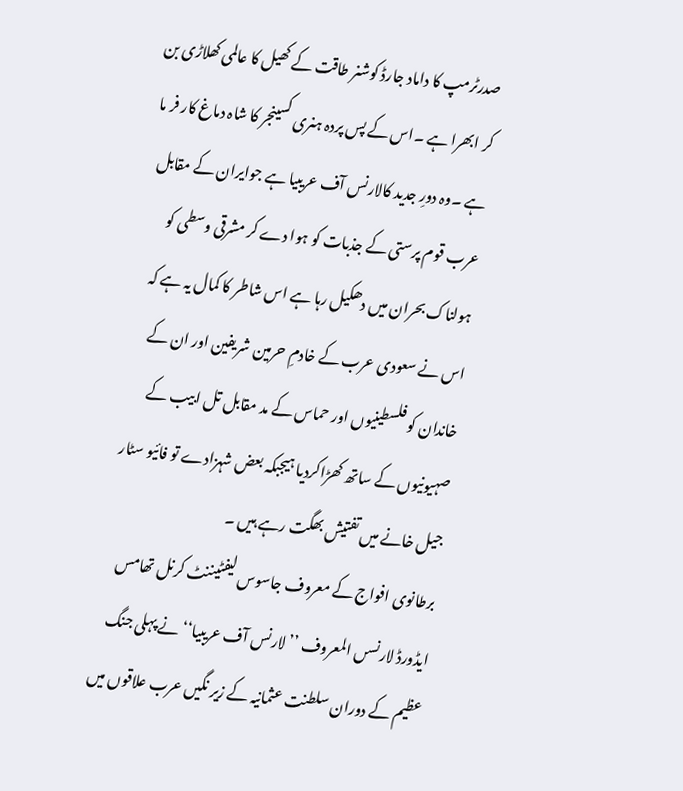صدرٹرمپ کا داماد جارڈ کوشنر طاقت کے کھیل کا عالمی کھلاڑی بن کر ابھرا ہے ۔اس کے پس پردہ ہنری کسینجر کا شاہ دماغ کار فر ما ہے ۔وہ دورِ جدید کالارنس آف عریبیا ہے جوایران کے مقابل عرب قوم پرستی کے جذبات کو ہوا دے کر مشرقی وسطی کو ہولناک بحران میں دھکیل رہا ہے اس شاطر کا کمال یہ ہے کہ اس نے سعودی عرب کے خادمِ حرمین شریفین اور ان کے خاندان کو فلسطینیوں اور حماس کے مد مقابل تل ابیب کے صہیونیوں کے ساتھ کھڑاکردیا ہیجبکہ بعض شہزادے تو فائیو سٹار جیل خانے میں تفتیش بھگت رہے ہیں ۔
برطانوی افواج کے معروف جاسوس لیفٹیننٹ کرنل تھامس ایڈورڈ لارنسں المعروف ’’لارنس آف عریبیا‘‘ نے پہلی جنگ عظیم کے دوران سلطنت عثمانیہ کے زیر نگیں عرب علاقوں میں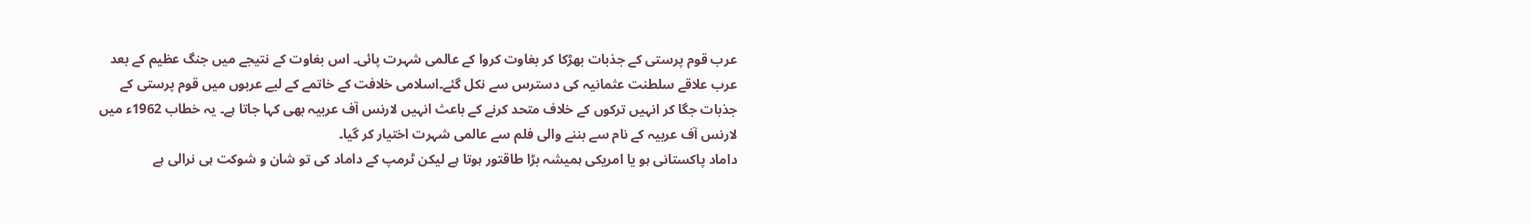عرب قوم پرستی کے جذبات بھڑکا کر بغاوت کروا کے عالمی شہرت پائی۔ اس بغاوت کے نتیجے میں جنگ عظیم کے بعد عرب علاقے سلطنت عثمانیہ کی دسترس سے نکل گئے۔اسلامی خلافت کے خاتمے کے لیے عربوں میں قوم پرستی کے جذبات جگا کر انہیں ترکوں کے خلاف متحد کرنے کے باعث انہیں لارنس آف عربیہ بھی کہا جاتا ہے۔ یہ خطاب 1962ء میں لارنس آف عربیہ کے نام سے بننے والی فلم سے عالمی شہرت اختیار کر گیا۔
داماد پاکستانی ہو یا امریکی ہمیشہ بڑا طاقتور ہوتا ہے لیکن ٹرمپ کے داماد کی تو شان و شوکت ہی نرالی ہے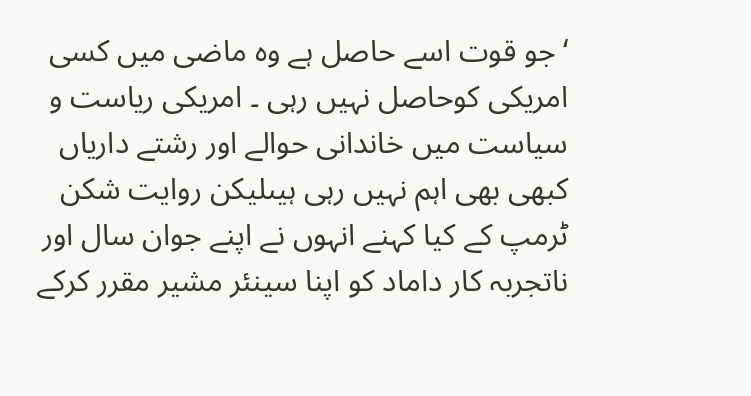‘جو قوت اسے حاصل ہے وہ ماضی میں کسی امریکی کوحاصل نہیں رہی ۔ امریکی ریاست و سیاست میں خاندانی حوالے اور رشتے داریاں کبھی بھی اہم نہیں رہی ہیںلیکن روایت شکن ٹرمپ کے کیا کہنے انہوں نے اپنے جوان سال اور ناتجربہ کار داماد کو اپنا سینئر مشیر مقرر کرکے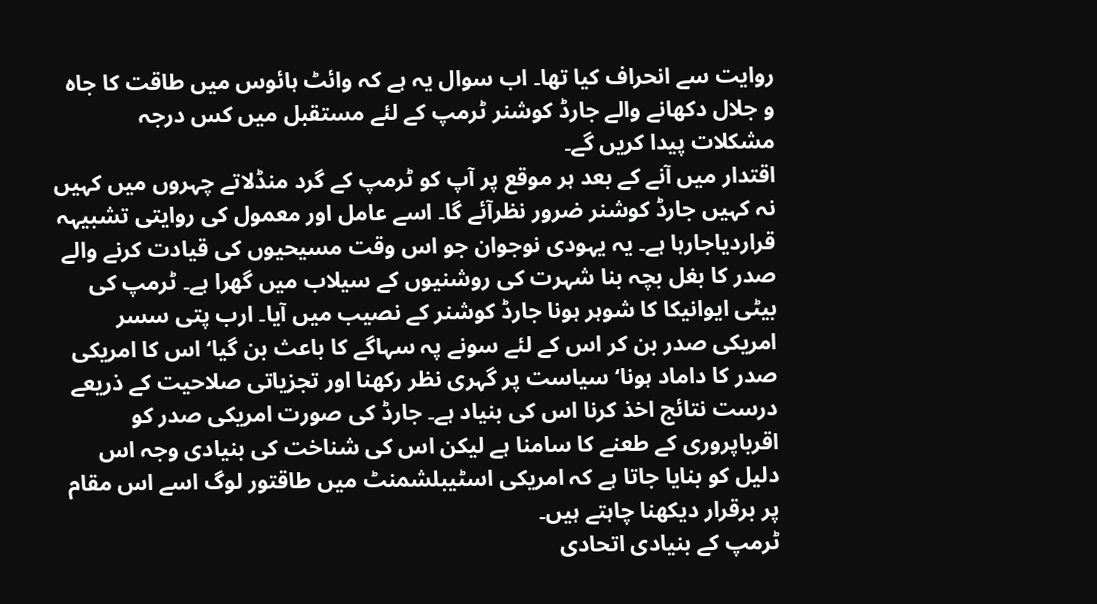روایت سے انحراف کیا تھا۔ اب سوال یہ ہے کہ وائٹ ہائوس میں طاقت کا جاہ و جلال دکھانے والے جارڈ کوشنر ٹرمپ کے لئے مستقبل میں کس درجہ مشکلات پیدا کریں گے۔
اقتدار میں آنے کے بعد ہر موقع پر آپ کو ٹرمپ کے گرد منڈلاتے چہروں میں کہیں نہ کہیں جارڈ کوشنر ضرور نظرآئے گا۔ اسے عامل اور معمول کی روایتی تشبیہہ قراردیاجارہا ہے۔ یہ یہودی نوجوان جو اس وقت مسیحیوں کی قیادت کرنے والے صدر کا بغل بچہ بنا شہرت کی روشنیوں کے سیلاب میں گھرا ہے۔ ٹرمپ کی بیٹی ایوانیکا کا شوہر ہونا جارڈ کوشنر کے نصیب میں آیا۔ ارب پتی سسر امریکی صدر بن کر اس کے لئے سونے پہ سہاگے کا باعث بن گیا‘ اس کا امریکی صدر کا داماد ہونا‘ سیاست پر گہری نظر رکھنا اور تجزیاتی صلاحیت کے ذریعے درست نتائج اخذ کرنا اس کی بنیاد ہے۔ جارڈ کی صورت امریکی صدر کو اقرباپروری کے طعنے کا سامنا ہے لیکن اس کی شناخت کی بنیادی وجہ اس دلیل کو بنایا جاتا ہے کہ امریکی اسٹیبلشمنٹ میں طاقتور لوگ اسے اس مقام پر برقرار دیکھنا چاہتے ہیں۔
ٹرمپ کے بنیادی اتحادی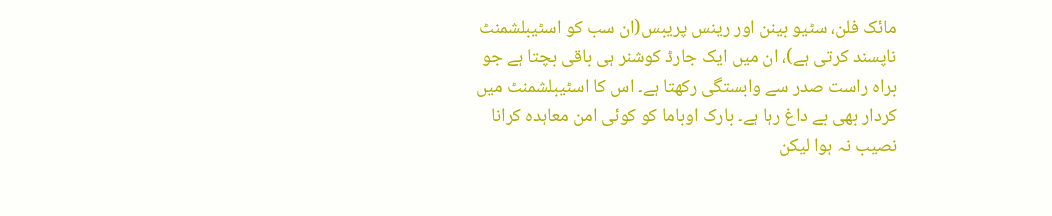مائک فلن، سٹیو بینن اور رینس پریبس(ان سب کو اسٹیبلشمنٹ ناپسند کرتی ہے)، ان میں ایک جارڈ کوشنر ہی باقی بچتا ہے جو براہ راست صدر سے وابستگی رکھتا ہے۔ اس کا اسٹیبلشمنٹ میں کردار بھی بے داغ رہا ہے۔ بارک اوباما کو کوئی امن معاہدہ کرانا نصیب نہ ہوا لیکن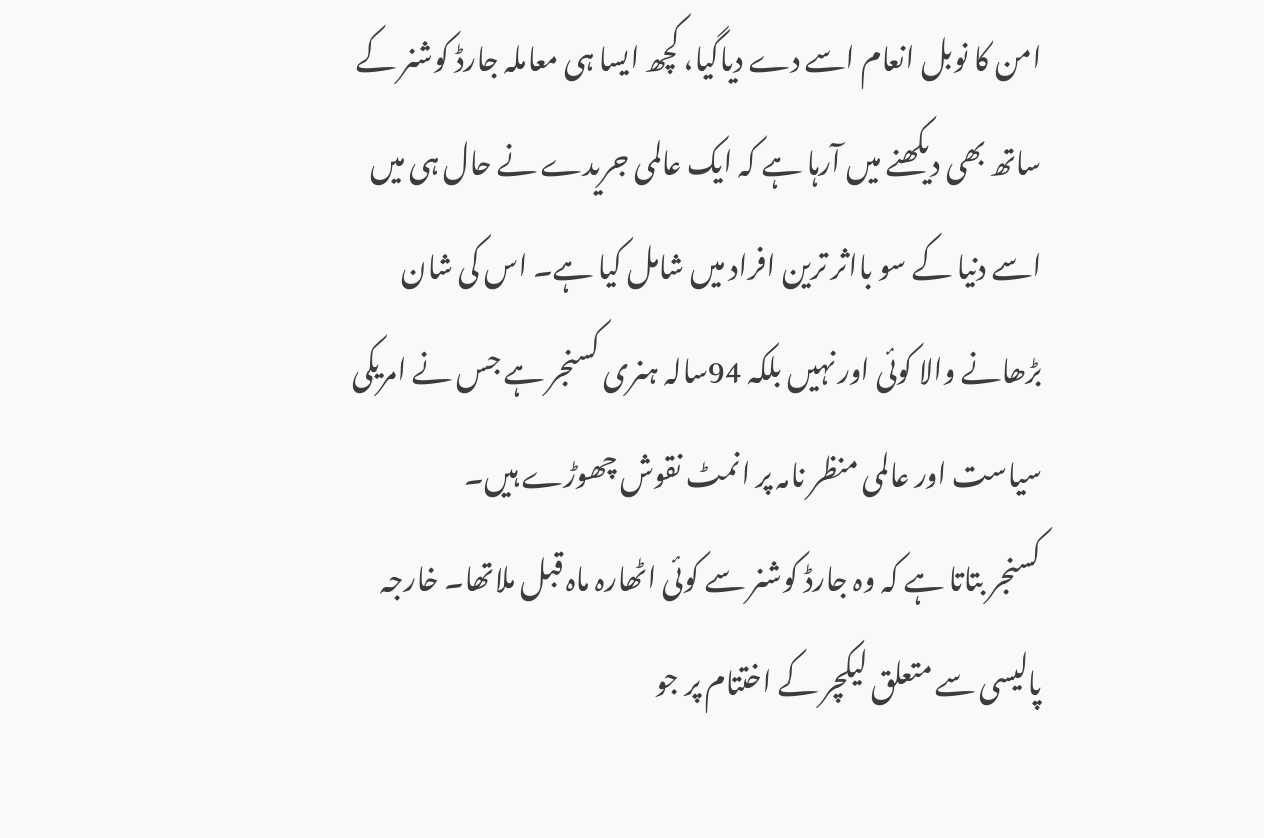امن کا نوبل انعام اسے دے دیاگیا، کچھ ایسا ہی معاملہ جارڈ کوشنر کے ساتھ بھی دیکھنے میں آرہا ہے کہ ایک عالمی جریدے نے حال ہی میں اسے دنیا کے سو بااثر ترین افراد میں شامل کیا ہے۔ اس کی شان بڑھانے والا کوئی اور نہیں بلکہ 94سالہ ہنری کسنجر ہے جس نے امریکی سیاست اور عالمی منظر نامہ پر انمٹ نقوش چھوڑے ہیں۔
کسنجر بتاتا ہے کہ وہ جارڈ کوشنر سے کوئی اٹھارہ ماہ قبل ملاتھا۔ خارجہ پالیسی سے متعلق لیکچر کے اختتام پر جو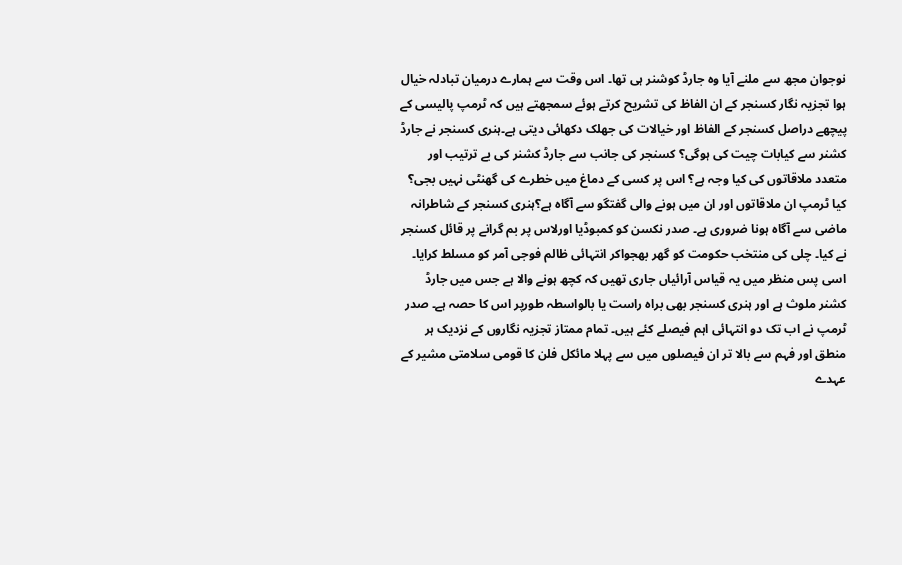نوجوان مجھ سے ملنے آیا وہ جارڈ کوشنر ہی تھا۔ اس وقت سے ہمارے درمیان تبادلہ خیال ہوا تجزیہ نگار کسنجر کے ان الفاظ کی تشریح کرتے ہوئے سمجھتے ہیں کہ ٹرمپ پالیسی کے پیچھے دراصل کسنجر کے الفاظ اور خیالات کی جھلک دکھائی دیتی ہے۔ہنری کسنجر نے جارڈ کشنر سے کیابات چیت کی ہوگی؟ کسنجر کی جانب سے جارڈ کشنر کی بے ترتیب اور متعدد ملاقاتوں کی کیا وجہ ہے؟ اس پر کسی کے دماغ میں خطرے کی گھنٹی نہیں بجی؟ کیا ٹرمپ ان ملاقاتوں اور ان میں ہونے والی گفتگو سے آگاہ ہے؟ہنری کسنجر کے شاطرانہ ماضی سے آگاہ ہونا ضروری ہے۔ صدر نکسن کو کمبوڈیا اورلاس پر بم گرانے پر قائل کسنجر نے کیا۔ چلی کی منتخب حکومت کو گھر بھجواکر انتہائی ظالم فوجی آمر کو مسلط کرایا۔ اسی پس منظر میں یہ قیاس آرائیاں جاری تھیں کہ کچھ ہونے والا ہے جس میں جارڈ کشنر ملوث ہے اور ہنری کسنجر بھی براہ راست یا بالواسطہ طورپر اس کا حصہ ہے۔ صدر ٹرمپ نے اب تک دو انتہائی اہم فیصلے کئے ہیں۔ تمام ممتاز تجزیہ نگاروں کے نزدیک ہر منطق اور فہم سے بالا تر ان فیصلوں میں سے پہلا مائکل فلن کا قومی سلامتی مشیر کے عہدے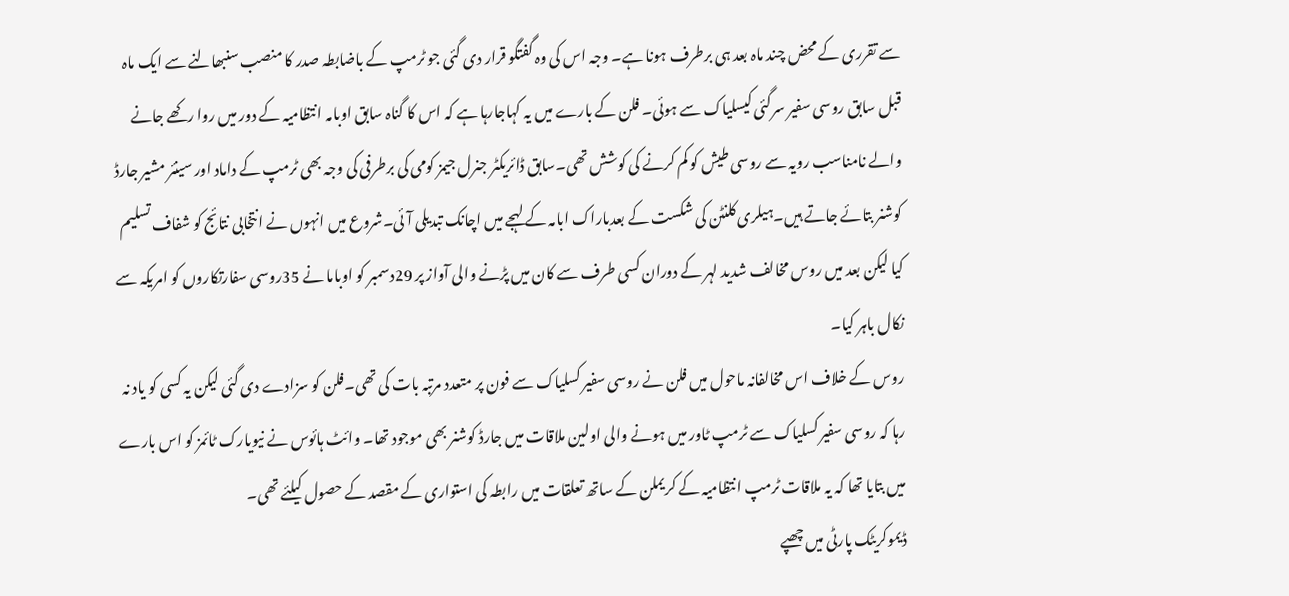سے تقرری کے محض چند ماہ بعد ہی برطرف ہونا ہے۔ وجہ اس کی وہ گفتگو قرار دی گئی جو ٹرمپ کے باضابطہ صدر کا منصب سنبھالنے سے ایک ماہ قبل سابق روسی سفیر سرگئی کیسلیاک سے ہوئی۔ فلن کے بارے میں یہ کہاجارہا ہے کہ اس کا گناہ سابق اوبامہ انتظامیہ کے دور میں روا رکھے جانے والے نامناسب رویہ سے روسی طیش کو کم کرنے کی کوشش تھی۔سابق ڈائریکٹر جنرل جیمز کومی کی برطرفی کی وجہ بھی ٹرمپ کے داماد اور سینئر مشیر جارڈ کوشنر بتائے جاتے ہیں۔ہیلری کلنٹن کی شکست کے بعدباراک ابامہ کے لہجے میں اچانک تبدیلی آئی۔شروع میں انہوں نے انتخابی نتائج کو شفاف تسلیم کیا لیکن بعد میں روس مخالف شدید لہر کے دوران کسی طرف سے کان میں پڑنے والی آواز پر 29دسمبر کو اوباما نے 35روسی سفارتکاروں کو امریکہ سے نکال باہر کیا۔
روس کے خلاف اس مخالفانہ ماحول میں فلن نے روسی سفیر کسلیاک سے فون پر متعدد مرتبہ بات کی تھی۔فلن کو سزادے دی گئی لیکن یہ کسی کو یاد نہ رہا کہ روسی سفیر کسلیاک سے ٹرمپ ٹاور میں ہونے والی اولین ملاقات میں جارڈ کوشنر بھی موجود تھا۔ وائٹ ہائوس نے نیویارک ٹائمز کو اس بارے میں بتایا تھا کہ یہ ملاقات ٹرمپ انتظامیہ کے کریملن کے ساتھ تعلقات میں رابطہ کی استواری کے مقصد کے حصول کیلئے تھی۔
ڈیموکریٹک پارٹی میں چھپے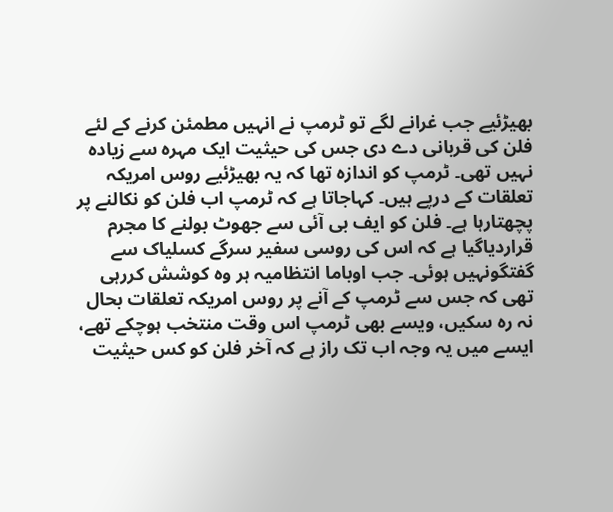بھیڑئیے جب غرانے لگے تو ٹرمپ نے انہیں مطمئن کرنے کے لئے فلن کی قربانی دے دی جس کی حیثیت ایک مہرہ سے زیادہ نہیں تھی۔ ٹرمپ کو اندازہ تھا کہ یہ بھیڑئیے روس امریکہ تعلقات کے درپے ہیں۔ کہاجاتا ہے کہ ٹرمپ اب فلن کو نکالنے پر پچھتارہا ہے۔ فلن کو ایف بی آئی سے جھوٹ بولنے کا مجرم قراردیاگیا ہے کہ اس کی روسی سفیر سرگے کسلیاک سے گفتگونہیں ہوئی۔ جب اوباما انتظامیہ ہر وہ کوشش کررہی تھی کہ جس سے ٹرمپ کے آنے پر روس امریکہ تعلقات بحال نہ رہ سکیں، ویسے بھی ٹرمپ اس وقت منتخب ہوچکے تھے، ایسے میں یہ وجہ اب تک راز ہے کہ آخر فلن کو کس حیثیت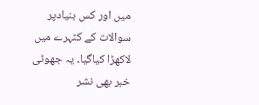میں اور کس بنیادپر سوالات کے کٹہرے میں لاکھڑا کیاگیا۔ یہ جھوٹی خبر بھی نشر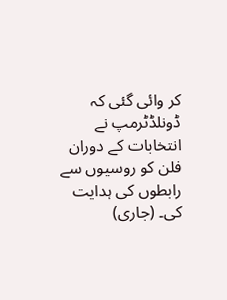کر وائی گئی کہ ڈونلڈٹرمپ نے انتخابات کے دوران فلن کو روسیوں سے رابطوں کی ہدایت کی۔ (جاری)